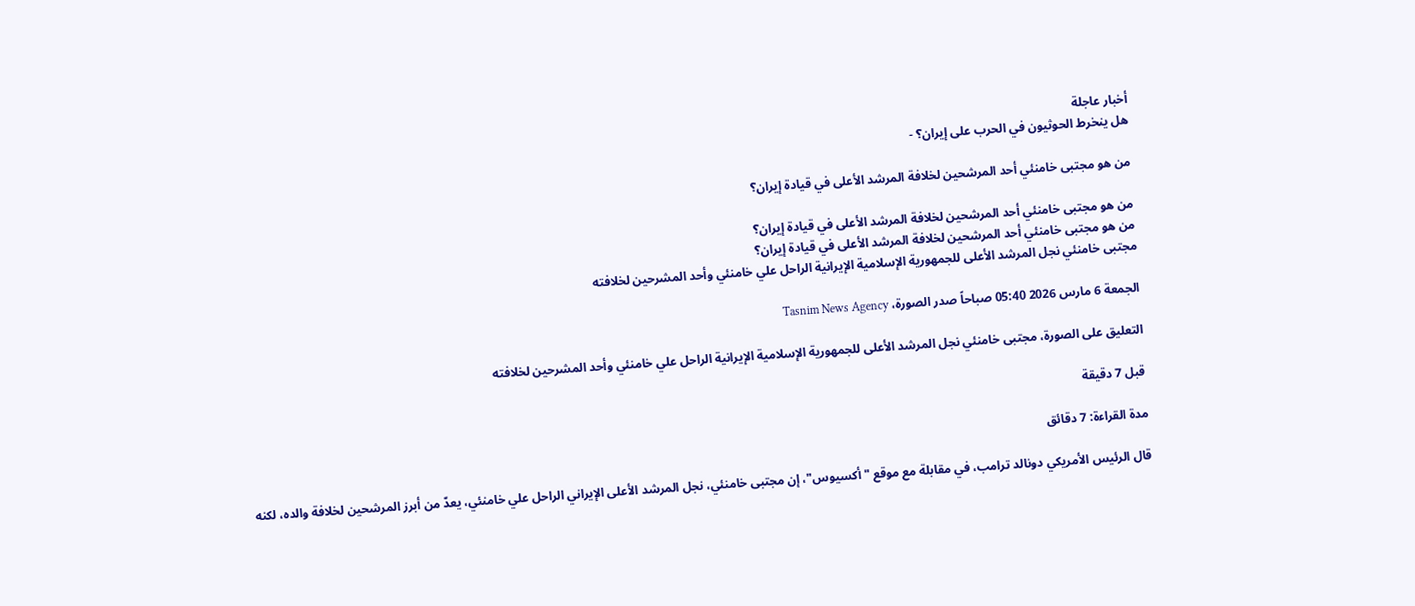أخبار عاجلة
هل ينخرط الحوثيون في الحرب على إيران؟ -

من هو مجتبى خامنئي أحد المرشحين لخلافة المرشد الأعلى في قيادة إيران؟

من هو مجتبى خامنئي أحد المرشحين لخلافة المرشد الأعلى في قيادة إيران؟
من هو مجتبى خامنئي أحد المرشحين لخلافة المرشد الأعلى في قيادة إيران؟
مجتبى خامنئي نجل المرشد الأعلى للجمهورية الإسلامية الإيرانية الراحل علي خامنئي وأحد المشرحين لخلافته

الجمعة 6 مارس 2026 05:40 صباحاً صدر الصورة، Tasnim News Agency

التعليق على الصورة، مجتبى خامنئي نجل المرشد الأعلى للجمهورية الإسلامية الإيرانية الراحل علي خامنئي وأحد المشرحين لخلافته

قبل 7 دقيقة

مدة القراءة: 7 دقائق

قال الرئيس الأمريكي دونالد ترامب، في مقابلة مع موقع "أكسيوس"، إن مجتبى خامنئي، نجل المرشد الأعلى الإيراني الراحل علي خامنئي، يعدّ من أبرز المرشحين لخلافة والده، لكنه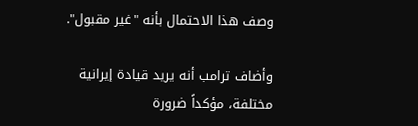وصف هذا الاحتمال بأنه "غير مقبول".

وأضاف ترامب أنه يريد قيادة إيرانية مختلفة، مؤكداً ضرورة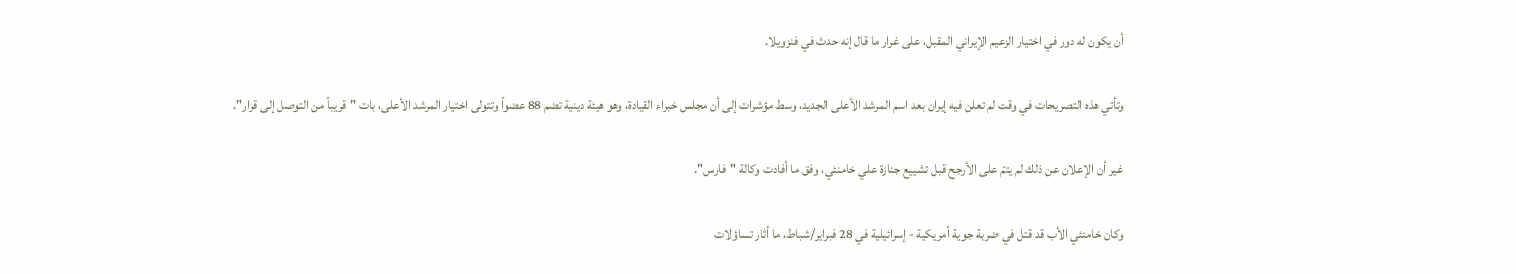أن يكون له دور في اختيار الزعيم الإيراني المقبل، على غرار ما قال إنه حدث في فنزويلا.

وتأتي هذه التصريحات في وقت لم تعلن فيه إيران بعد اسم المرشد الأعلى الجديد، وسط مؤشرات إلى أن مجلس خبراء القيادة، وهو هيئة دينية تضم 88 عضواً وتتولى اختيار المرشد الأعلى، بات "قريباً من التوصل إلى قرار".

غير أن الإعلان عن ذلك لم يتمّ على الأرجح قبل تشييع جنازة علي خامنئي، وفق ما أفادت وكالة "فارس".

وكان خامنئي الأب قد قتل في ضربة جوية أمريكية - إسرائيلية في 28 فبراير/شباط، ما أثار تساؤلات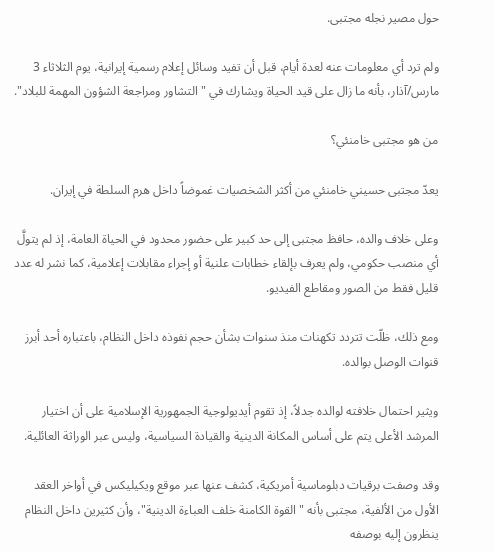حول مصير نجله مجتبى.

ولم ترد أي معلومات عنه لعدة أيام، قبل أن تفيد وسائل إعلام رسمية إيرانية، يوم الثلاثاء 3 مارس/آذار، بأنه ما زال على قيد الحياة ويشارك في "التشاور ومراجعة الشؤون المهمة للبلاد".

من هو مجتبى خامنئي؟

يعدّ مجتبى حسيني خامنئي من أكثر الشخصيات غموضاً داخل هرم السلطة في إيران.

وعلى خلاف والده، حافظ مجتبى إلى حد كبير على حضور محدود في الحياة العامة، إذ لم يتولَّ أي منصب حكومي، ولم يعرف بإلقاء خطابات علنية أو إجراء مقابلات إعلامية، كما نشر له عدد قليل فقط من الصور ومقاطع الفيديو.

ومع ذلك، ظلّت تتردد تكهنات منذ سنوات بشأن حجم نفوذه داخل النظام، باعتباره أحد أبرز قنوات الوصل بوالده.

ويثير احتمال خلافته لوالده جدلاً، إذ تقوم أيديولوجية الجمهورية الإسلامية على أن اختيار المرشد الأعلى يتم على أساس المكانة الدينية والقيادة السياسية، وليس عبر الوراثة العائلية.

وقد وصفت برقيات دبلوماسية أمريكية، كشف عنها عبر موقع ويكيليكس في أواخر العقد الأول من الألفية، مجتبى بأنه "القوة الكامنة خلف العباءة الدينية"، وأن كثيرين داخل النظام ينظرون إليه بوصفه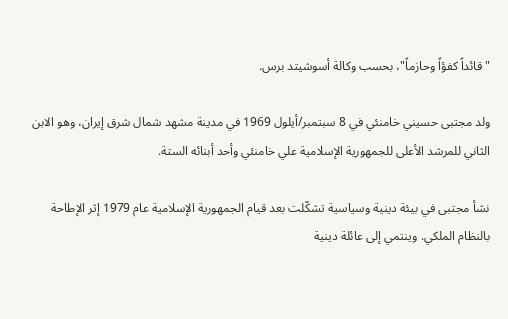"قائداً كفؤاً وحازماً"، بحسب وكالة أسوشيتد برس.

ولد مجتبى حسيني خامنئي في 8 سبتمبر/أيلول 1969 في مدينة مشهد شمال شرق إيران، وهو الابن الثاني للمرشد الأعلى للجمهورية الإسلامية علي خامنئي وأحد أبنائه الستة.

نشأ مجتبى في بيئة دينية وسياسية تشكّلت بعد قيام الجمهورية الإسلامية عام 1979 إثر الإطاحة بالنظام الملكي. وينتمي إلى عائلة دينية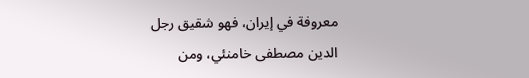معروفة في إيران، فهو شقيق رجل الدين مصطفى خامنئي، ومن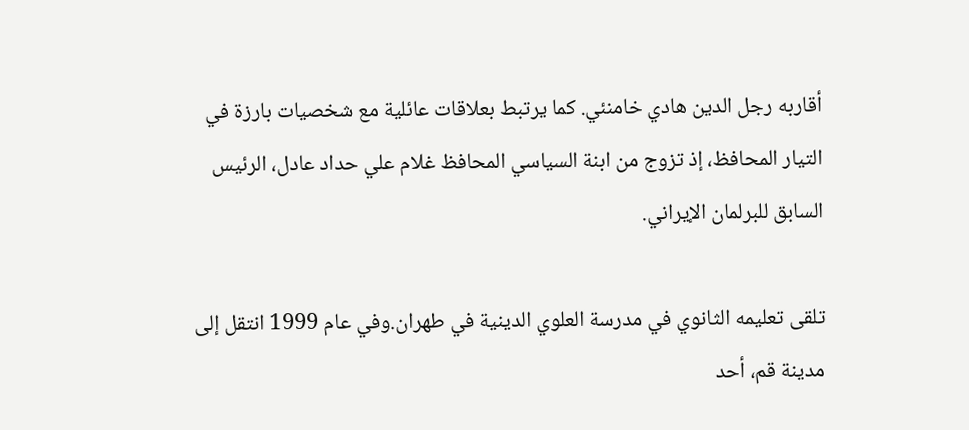أقاربه رجل الدين هادي خامنئي. كما يرتبط بعلاقات عائلية مع شخصيات بارزة في التيار المحافظ، إذ تزوج من ابنة السياسي المحافظ غلام علي حداد عادل، الرئيس السابق للبرلمان الإيراني.

تلقى تعليمه الثانوي في مدرسة العلوي الدينية في طهران.وفي عام 1999 انتقل إلى مدينة قم، أحد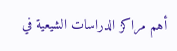أهم مراكز الدراسات الشيعية في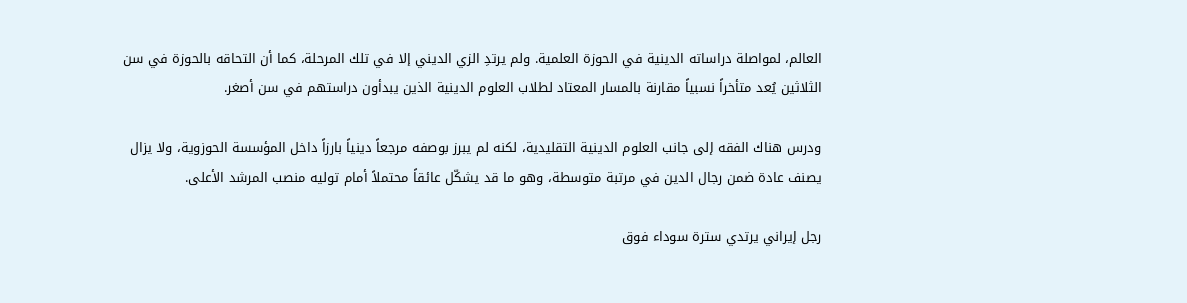العالم، لمواصلة دراساته الدينية في الحوزة العلمية. ولم يرتدِ الزي الديني إلا في تلك المرحلة، كما أن التحاقه بالحوزة في سن الثلاثين يُعد متأخراً نسبياً مقارنة بالمسار المعتاد لطلاب العلوم الدينية الذين يبدأون دراستهم في سن أصغر.

ودرس هناك الفقه إلى جانب العلوم الدينية التقليدية، لكنه لم يبرز بوصفه مرجعاً دينياً بارزاً داخل المؤسسة الحوزوية، ولا يزال يصنف عادة ضمن رجال الدين في مرتبة متوسطة، وهو ما قد يشكّل عائقاً محتملاً أمام توليه منصب المرشد الأعلى.

رجل إيراني يرتدي سترة سوداء فوق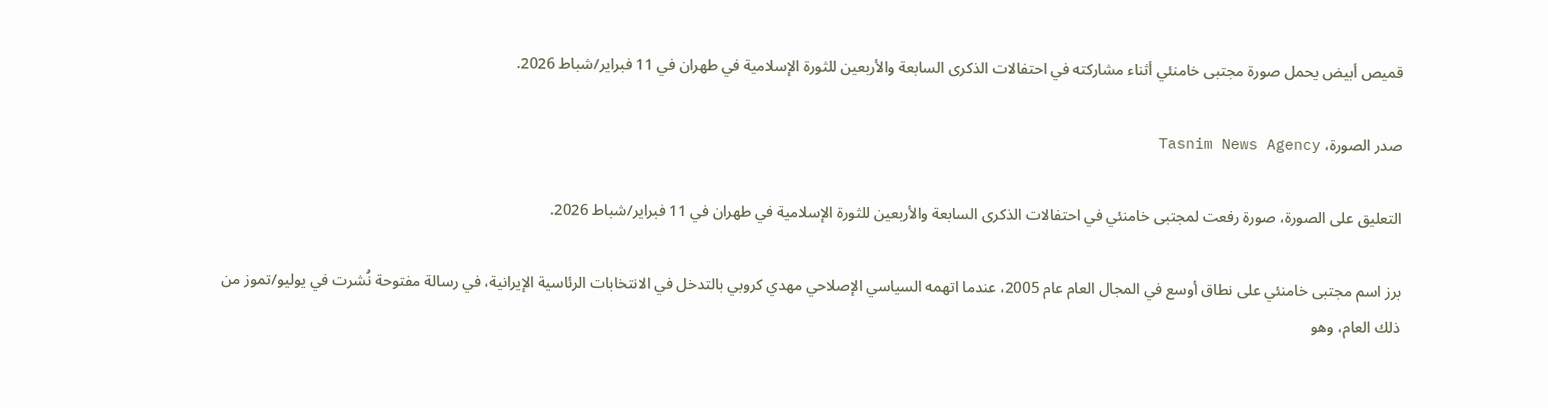قميص أبيض يحمل صورة مجتبى خامنئي أثناء مشاركته في احتفالات الذكرى السابعة والأربعين للثورة الإسلامية في طهران في 11 فبراير/شباط 2026.

صدر الصورة، Tasnim News Agency

التعليق على الصورة، صورة رفعت لمجتبى خامنئي في احتفالات الذكرى السابعة والأربعين للثورة الإسلامية في طهران في 11 فبراير/شباط 2026.

برز اسم مجتبى خامنئي على نطاق أوسع في المجال العام عام 2005، عندما اتهمه السياسي الإصلاحي مهدي كروبي بالتدخل في الانتخابات الرئاسية الإيرانية، في رسالة مفتوحة نُشرت في يوليو/تموز من ذلك العام، وهو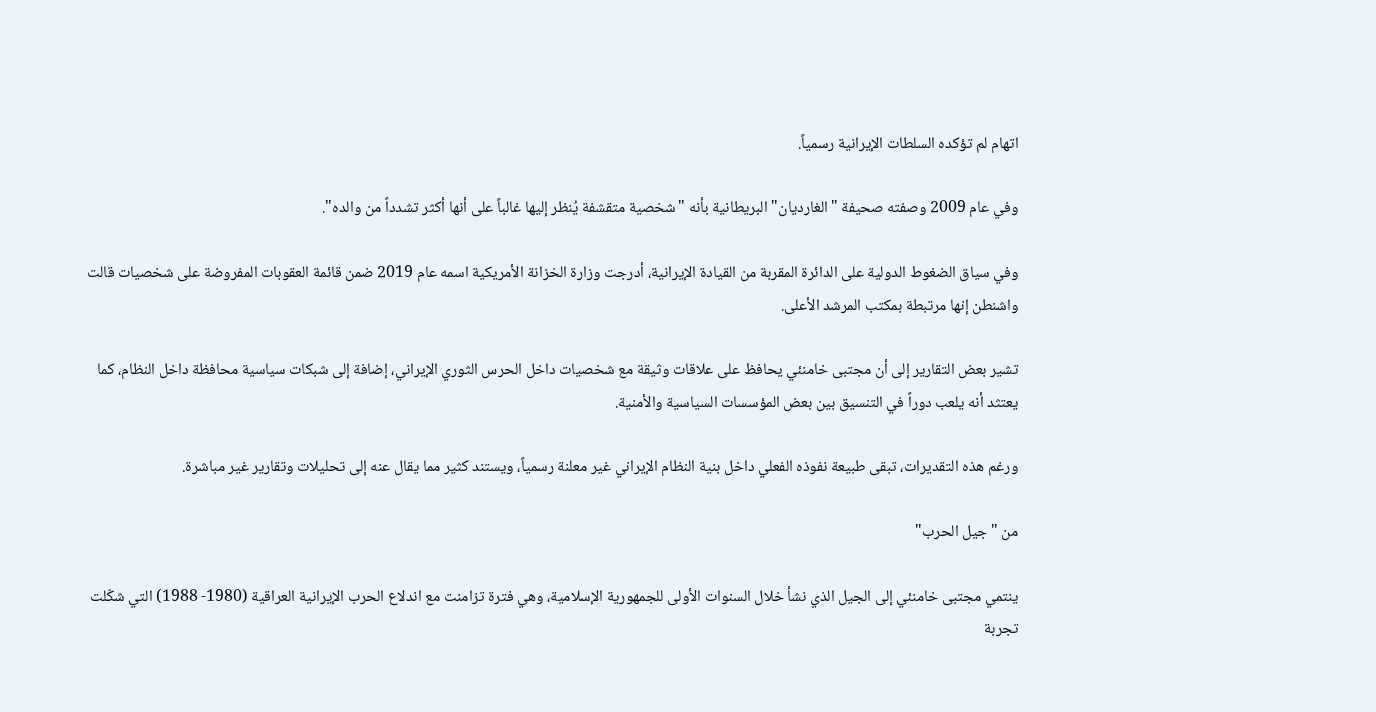اتهام لم تؤكده السلطات الإيرانية رسمياً.

وفي عام 2009 وصفته صحيفة "الغارديان" البريطانية بأنه "شخصية متقشفة يُنظر إليها غالباً على أنها أكثر تشدداً من والده".

وفي سياق الضغوط الدولية على الدائرة المقربة من القيادة الإيرانية، أدرجت وزارة الخزانة الأمريكية اسمه عام 2019 ضمن قائمة العقوبات المفروضة على شخصيات قالت واشنطن إنها مرتبطة بمكتب المرشد الأعلى.

تشير بعض التقارير إلى أن مجتبى خامنئي يحافظ على علاقات وثيقة مع شخصيات داخل الحرس الثوري الإيراني، إضافة إلى شبكات سياسية محافظة داخل النظام، كما يعتثد أنه يلعب دوراً في التنسيق بين بعض المؤسسات السياسية والأمنية.

ورغم هذه التقديرات، تبقى طبيعة نفوذه الفعلي داخل بنية النظام الإيراني غير معلنة رسمياً، ويستند كثير مما يقال عنه إلى تحليلات وتقارير غير مباشرة.

من "جيل الحرب"

ينتمي مجتبى خامنئي إلى الجيل الذي نشأ خلال السنوات الأولى للجمهورية الإسلامية، وهي فترة تزامنت مع اندلاع الحرب الإيرانية العراقية (1980- 1988) التي شكّلت تجربة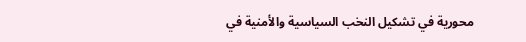محورية في تشكيل النخب السياسية والأمنية في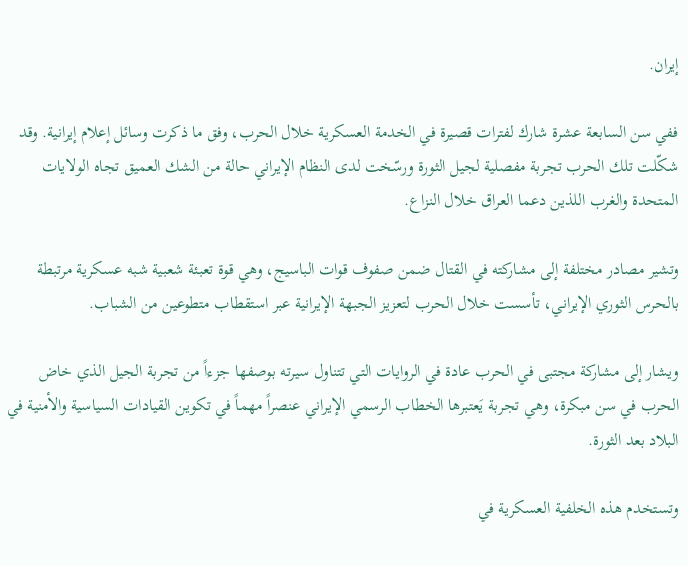إيران.

ففي سن السابعة عشرة شارك لفترات قصيرة في الخدمة العسكرية خلال الحرب، وفق ما ذكرت وسائل إعلام إيرانية. وقد شكّلت تلك الحرب تجربة مفصلية لجيل الثورة ورسّخت لدى النظام الإيراني حالة من الشك العميق تجاه الولايات المتحدة والغرب اللذين دعما العراق خلال النزاع.

وتشير مصادر مختلفة إلى مشاركته في القتال ضمن صفوف قوات الباسيج، وهي قوة تعبئة شعبية شبه عسكرية مرتبطة بالحرس الثوري الإيراني، تأسست خلال الحرب لتعزيز الجبهة الإيرانية عبر استقطاب متطوعين من الشباب.

ويشار إلى مشاركة مجتبى في الحرب عادة في الروايات التي تتناول سيرته بوصفها جزءاً من تجربة الجيل الذي خاض الحرب في سن مبكرة، وهي تجربة يَعتبرها الخطاب الرسمي الإيراني عنصراً مهماً في تكوين القيادات السياسية والأمنية في البلاد بعد الثورة.

وتستخدم هذه الخلفية العسكرية في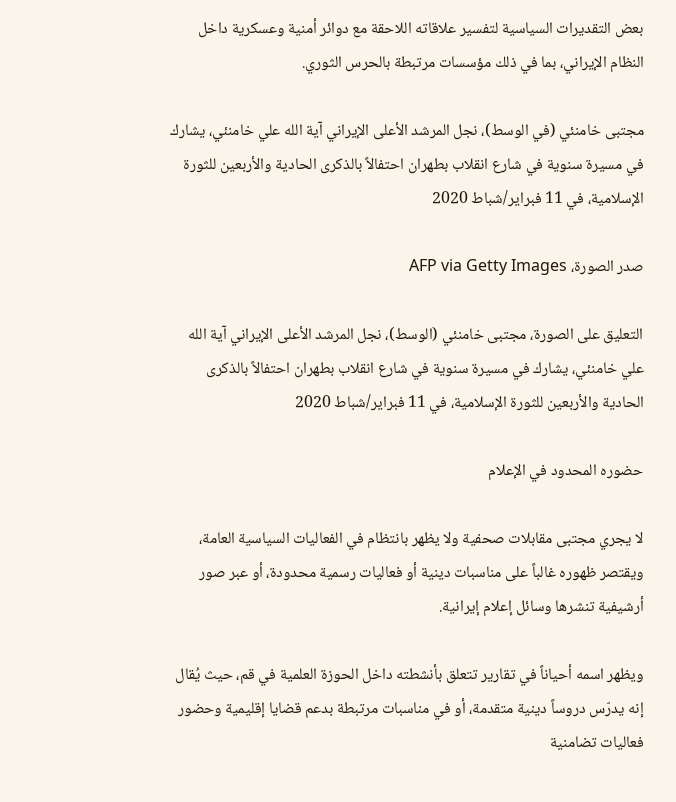بعض التقديرات السياسية لتفسير علاقاته اللاحقة مع دوائر أمنية وعسكرية داخل النظام الإيراني، بما في ذلك مؤسسات مرتبطة بالحرس الثوري.

مجتبى خامنئي (في الوسط)، نجل المرشد الأعلى الإيراني آية الله علي خامنئي، يشارك في مسيرة سنوية في شارع انقلاب بطهران احتفالاً بالذكرى الحادية والأربعين للثورة الإسلامية، في 11 فبراير/شباط 2020

صدر الصورة، AFP via Getty Images

التعليق على الصورة، مجتبى خامنئي (الوسط)، نجل المرشد الأعلى الإيراني آية الله علي خامنئي، يشارك في مسيرة سنوية في شارع انقلاب بطهران احتفالاً بالذكرى الحادية والأربعين للثورة الإسلامية، في 11 فبراير/شباط 2020

حضوره المحدود في الإعلام

لا يجري مجتبى مقابلات صحفية ولا يظهر بانتظام في الفعاليات السياسية العامة، ويقتصر ظهوره غالباً على مناسبات دينية أو فعاليات رسمية محدودة، أو عبر صور أرشيفية تنشرها وسائل إعلام إيرانية.

ويظهر اسمه أحياناً في تقارير تتعلق بأنشطته داخل الحوزة العلمية في قم، حيث يُقال إنه يدرّس دروساً دينية متقدمة، أو في مناسبات مرتبطة بدعم قضايا إقليمية وحضور فعاليات تضامنية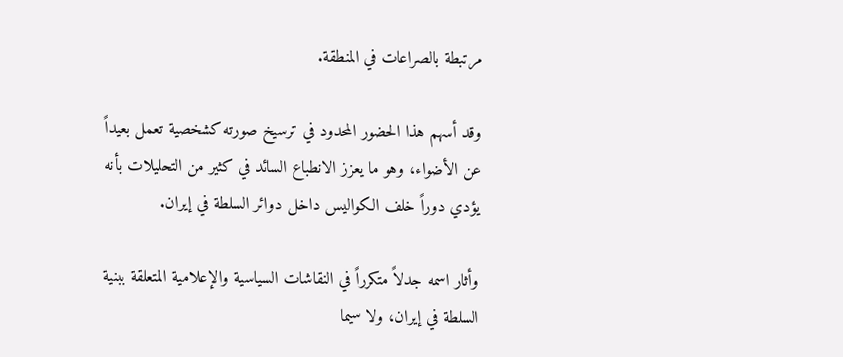مرتبطة بالصراعات في المنطقة.

وقد أسهم هذا الحضور المحدود في ترسيخ صورته كشخصية تعمل بعيداً عن الأضواء، وهو ما يعزز الانطباع السائد في كثير من التحليلات بأنه يؤدي دوراً خلف الكواليس داخل دوائر السلطة في إيران.

وأثار اسمه جدلاً متكرراً في النقاشات السياسية والإعلامية المتعلقة ببنية السلطة في إيران، ولا سيما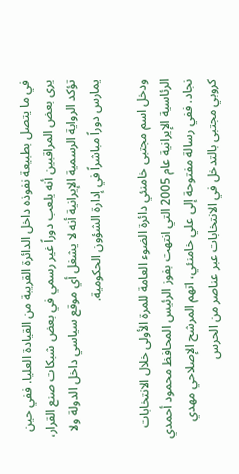في ما يتصل بطبيعة نفوذه داخل الدائرة القريبة من القيادة العليا. ففي حين يرى بعض المراقبين أنه يلعب دوراً غير رسمي في بعض شبكات صنع القرار، تؤكد الرواية الرسمية الإيرانية أنه لا يشغل أي موقع سياسي داخل الدولة ولا يمارس دوراً مباشراً في إدارة الشؤون الحكومية.

ودخل اسم مجتبى خامنئي دائرة الضوء العامة للمرة الأولى خلال الانتخابات الرئاسية الإيرانية عام 2005 التي انتهت بفوز الرئيس المحافظ محمود أحمدي نجاد. ففي رسالة مفتوحة إلى علي خامنئي، اتهم المرشح الإصلاحي مهدي كروبي مجتبى بالتدخل في الانتخابات عبر عناصر من الحرس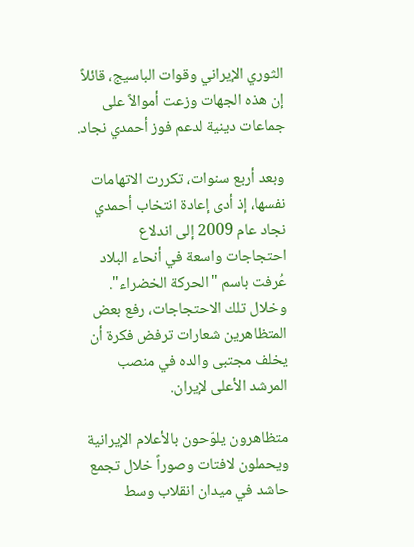الثوري الإيراني وقوات الباسيج، قائلاً إن هذه الجهات وزعت أموالاً على جماعات دينية لدعم فوز أحمدي نجاد.

وبعد أربع سنوات، تكررت الاتهامات نفسها، إذ أدى إعادة انتخاب أحمدي نجاد عام 2009 إلى اندلاع احتجاجات واسعة في أنحاء البلاد عُرفت باسم "الحركة الخضراء". وخلال تلك الاحتجاجات، رفع بعض المتظاهرين شعارات ترفض فكرة أن يخلف مجتبى والده في منصب المرشد الأعلى لإيران.

متظاهرون يلوّحون بالأعلام الإيرانية ويحملون لافتات وصوراً خلال تجمع حاشد في ميدان انقلاب وسط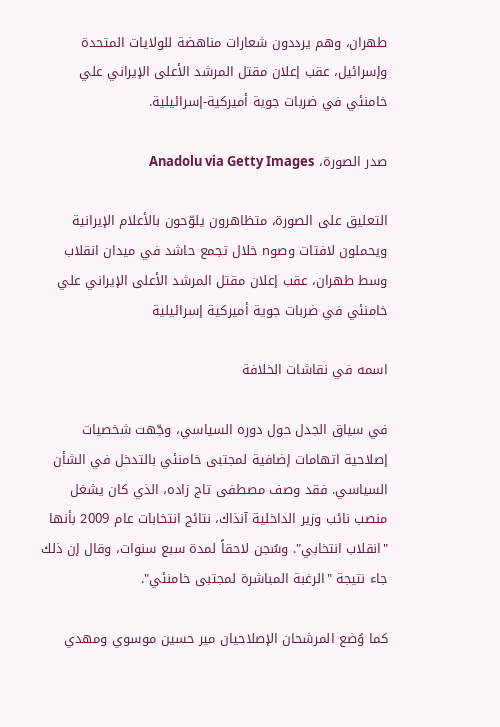طهران، وهم يرددون شعارات مناهضة للولايات المتحدة وإسرائيل، عقب إعلان مقتل المرشد الأعلى الإيراني علي خامنئي في ضربات جوية أميركية-إسرائيلية.

صدر الصورة، Anadolu via Getty Images

التعليق على الصورة، متظاهرون يلوّحون بالأعلام الإيرانية ويحملون لافتات وصوn خلال تجمع حاشد في ميدان انقلاب وسط طهران، عقب إعلان مقتل المرشد الأعلى الإيراني علي خامنئي في ضربات جوية أميركية إسرائيلية

اسمه في نقاشات الخلافة

في سياق الجدل حول دوره السياسي، وجّهت شخصيات إصلاحية اتهامات إضافية لمجتبى خامنئي بالتدخل في الشأن السياسي. فقد وصف مصطفى تاج زاده، الذي كان يشغل منصب نائب وزير الداخلية آنذاك، نتائج انتخابات عام 2009 بأنها "انقلاب انتخابي". وسُجن لاحقاً لمدة سبع سنوات، وقال إن ذلك جاء نتيجة "الرغبة المباشرة لمجتبى خامنئي".

كما وُضع المرشحان الإصلاحيان مير حسين موسوي ومهدي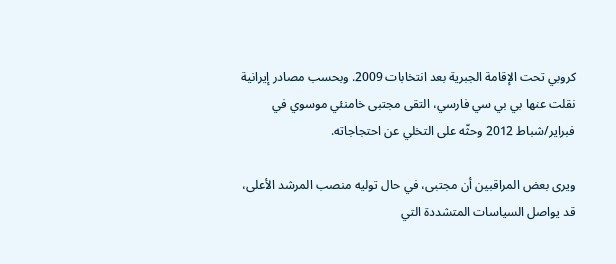كروبي تحت الإقامة الجبرية بعد انتخابات 2009. وبحسب مصادر إيرانية نقلت عنها بي بي سي فارسي، التقى مجتبى خامنئي موسوي في فبراير/شباط 2012 وحثّه على التخلي عن احتجاجاته.

ويرى بعض المراقبين أن مجتبى، في حال توليه منصب المرشد الأعلى، قد يواصل السياسات المتشددة التي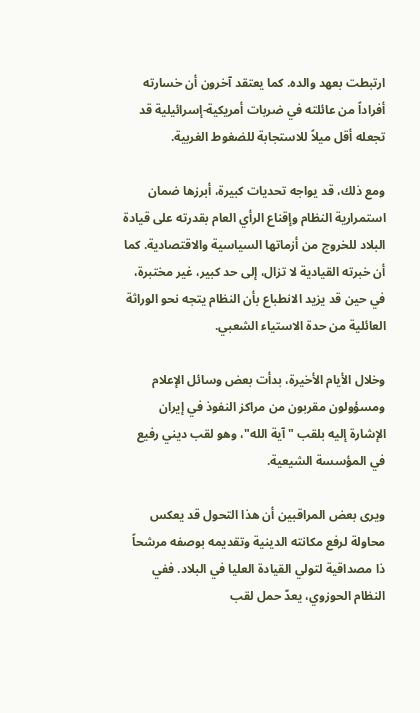ارتبطت بعهد والده. كما يعتقد آخرون أن خسارته أفراداً من عائلته في ضربات أمريكية-إسرائيلية قد تجعله أقل ميلاً للاستجابة للضغوط الغربية.

ومع ذلك، قد يواجه تحديات كبيرة، أبرزها ضمان استمرارية النظام وإقناع الرأي العام بقدرته على قيادة البلاد للخروج من أزماتها السياسية والاقتصادية. كما أن خبرته القيادية لا تزال، إلى حد كبير، غير مختبرة، في حين قد يزيد الانطباع بأن النظام يتجه نحو الوراثة العائلية من حدة الاستياء الشعبي.

وخلال الأيام الأخيرة، بدأت بعض وسائل الإعلام ومسؤولون مقربون من مراكز النفوذ في إيران الإشارة إليه بلقب "آية الله"، وهو لقب ديني رفيع في المؤسسة الشيعية.

ويرى بعض المراقبين أن هذا التحول قد يعكس محاولة لرفع مكانته الدينية وتقديمه بوصفه مرشحاً ذا مصداقية لتولي القيادة العليا في البلاد. ففي النظام الحوزوي، يعدّ حمل لقب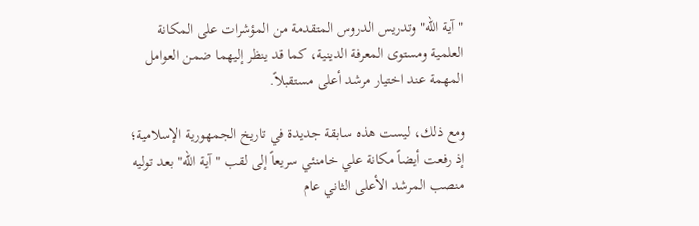"آية الله" وتدريس الدروس المتقدمة من المؤشرات على المكانة العلمية ومستوى المعرفة الدينية، كما قد ينظر إليهما ضمن العوامل المهمة عند اختيار مرشد أعلى مستقبلاً.

ومع ذلك، ليست هذه سابقة جديدة في تاريخ الجمهورية الإسلامية؛ إذ رفعت أيضاً مكانة علي خامنئي سريعاً إلى لقب "آية الله" بعد توليه منصب المرشد الأعلى الثاني عام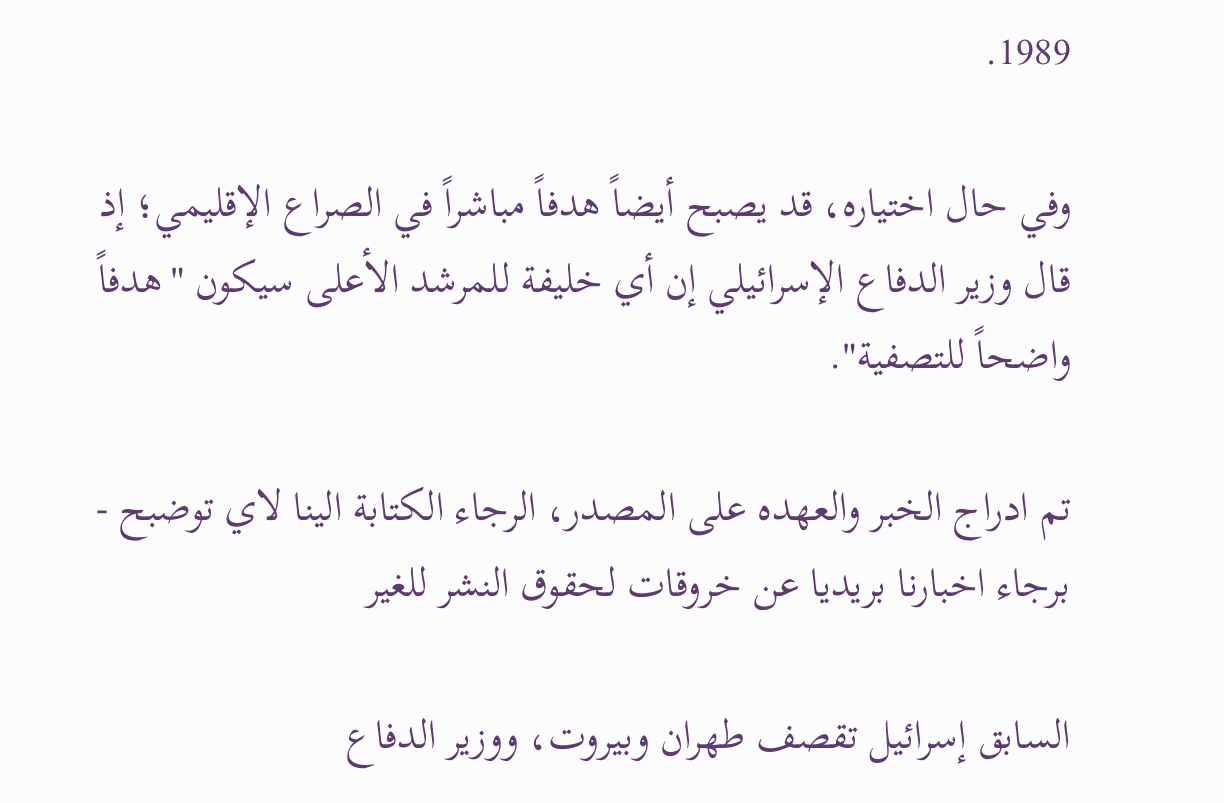1989.

وفي حال اختياره، قد يصبح أيضاً هدفاً مباشراً في الصراع الإقليمي؛ إذ قال وزير الدفاع الإسرائيلي إن أي خليفة للمرشد الأعلى سيكون "هدفاً واضحاً للتصفية".

تم ادراج الخبر والعهده على المصدر، الرجاء الكتابة الينا لاي توضبح - برجاء اخبارنا بريديا عن خروقات لحقوق النشر للغير

السابق إسرائيل تقصف طهران وبيروت، ووزير الدفاع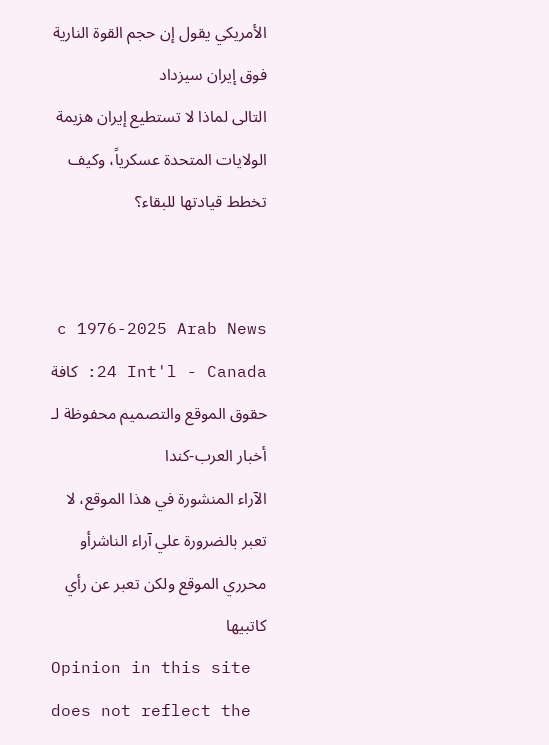الأمريكي يقول إن حجم القوة النارية فوق إيران سيزداد
التالى لماذا لا تستطيع إيران هزيمة الولايات المتحدة عسكرياً، وكيف تخطط قيادتها للبقاء؟


c 1976-2025 Arab News 24 Int'l - Canada: كافة حقوق الموقع والتصميم محفوظة لـ أخبار العرب-كندا
الآراء المنشورة في هذا الموقع، لا تعبر بالضرورة علي آراء الناشرأو محرري الموقع ولكن تعبر عن رأي كاتبيها
Opinion in this site does not reflect the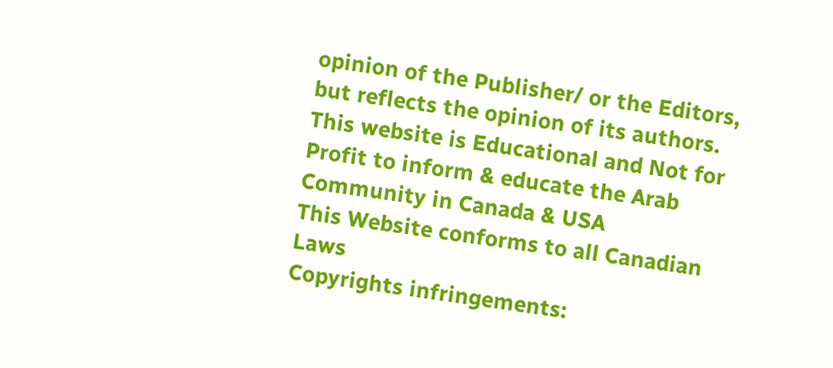opinion of the Publisher/ or the Editors, but reflects the opinion of its authors.
This website is Educational and Not for Profit to inform & educate the Arab Community in Canada & USA
This Website conforms to all Canadian Laws
Copyrights infringements: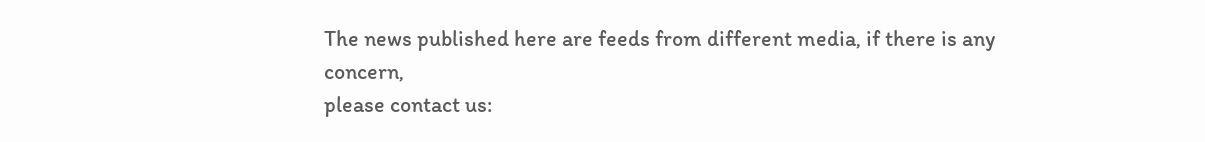The news published here are feeds from different media, if there is any concern,
please contact us: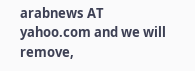arabnews AT yahoo.com and we will remove,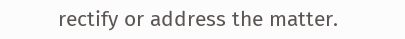rectify or address the matter.